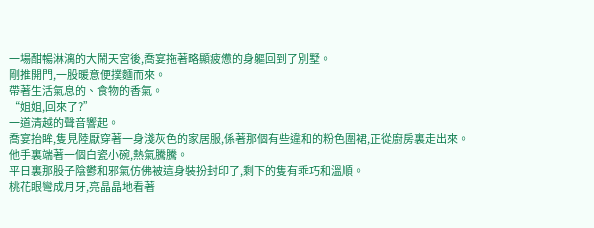一場酣暢淋漓的大鬧天宮後,喬宴拖著略顯疲憊的身軀回到了別墅。
剛推開門,一股暖意便撲麵而來。
帶著生活氣息的、食物的香氣。
“姐姐,回來了?”
一道清越的聲音響起。
喬宴抬眸,隻見陸厭穿著一身淺灰色的家居服,係著那個有些違和的粉色圍裙,正從廚房裏走出來。
他手裏端著一個白瓷小碗,熱氣騰騰。
平日裏那股子陰鬱和邪氣仿佛被這身裝扮封印了,剩下的隻有乖巧和溫順。
桃花眼彎成月牙,亮晶晶地看著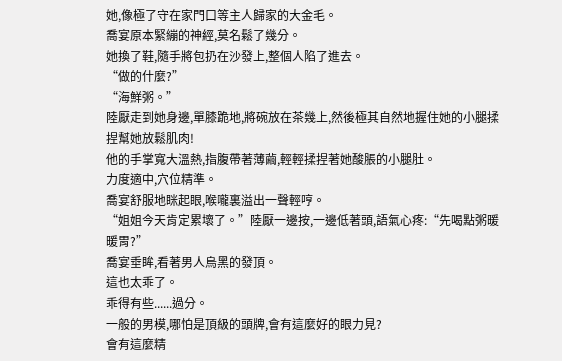她,像極了守在家門口等主人歸家的大金毛。
喬宴原本緊繃的神經,莫名鬆了幾分。
她換了鞋,隨手將包扔在沙發上,整個人陷了進去。
“做的什麼?”
“海鮮粥。”
陸厭走到她身邊,單膝跪地,將碗放在茶幾上,然後極其自然地握住她的小腿揉捏幫她放鬆肌肉!
他的手掌寬大溫熱,指腹帶著薄繭,輕輕揉捏著她酸脹的小腿肚。
力度適中,穴位精準。
喬宴舒服地眯起眼,喉嚨裏溢出一聲輕哼。
“姐姐今天肯定累壞了。”陸厭一邊按,一邊低著頭,語氣心疼:“先喝點粥暖暖胃?”
喬宴垂眸,看著男人烏黑的發頂。
這也太乖了。
乖得有些......過分。
一般的男模,哪怕是頂級的頭牌,會有這麼好的眼力見?
會有這麼精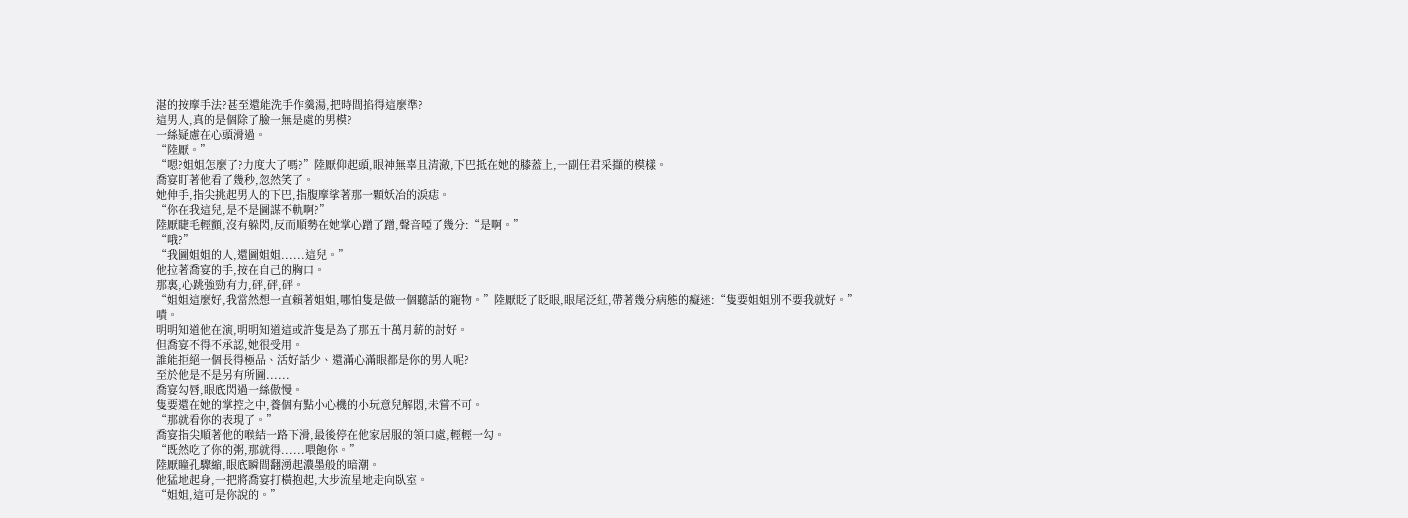湛的按摩手法?甚至還能洗手作羹湯,把時間掐得這麼準?
這男人,真的是個除了臉一無是處的男模?
一絲疑慮在心頭滑過。
“陸厭。”
“嗯?姐姐怎麼了?力度大了嗎?”陸厭仰起頭,眼神無辜且清澈,下巴抵在她的膝蓋上,一副任君采擷的模樣。
喬宴盯著他看了幾秒,忽然笑了。
她伸手,指尖挑起男人的下巴,指腹摩挲著那一顆妖冶的淚痣。
“你在我這兒,是不是圖謀不軌啊?”
陸厭睫毛輕顫,沒有躲閃,反而順勢在她掌心蹭了蹭,聲音啞了幾分:“是啊。”
“哦?”
“我圖姐姐的人,還圖姐姐......這兒。”
他拉著喬宴的手,按在自己的胸口。
那裏,心跳強勁有力,砰,砰,砰。
“姐姐這麼好,我當然想一直賴著姐姐,哪怕隻是做一個聽話的寵物。”陸厭眨了眨眼,眼尾泛紅,帶著幾分病態的癡迷:“隻要姐姐別不要我就好。”
嘖。
明明知道他在演,明明知道這或許隻是為了那五十萬月薪的討好。
但喬宴不得不承認,她很受用。
誰能拒絕一個長得極品、活好話少、還滿心滿眼都是你的男人呢?
至於他是不是另有所圖......
喬宴勾唇,眼底閃過一絲傲慢。
隻要還在她的掌控之中,養個有點小心機的小玩意兒解悶,未嘗不可。
“那就看你的表現了。”
喬宴指尖順著他的喉結一路下滑,最後停在他家居服的領口處,輕輕一勾。
“既然吃了你的粥,那就得......喂飽你。”
陸厭瞳孔驟縮,眼底瞬間翻湧起濃墨般的暗潮。
他猛地起身,一把將喬宴打橫抱起,大步流星地走向臥室。
“姐姐,這可是你說的。”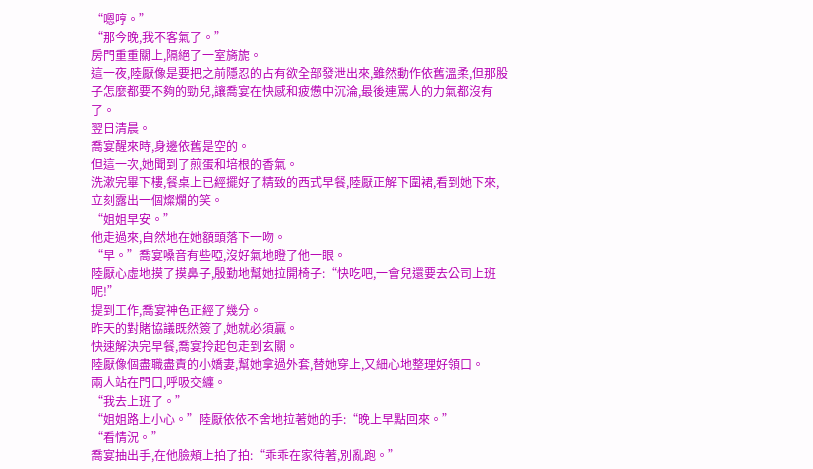“嗯哼。”
“那今晚,我不客氣了。”
房門重重關上,隔絕了一室旖旎。
這一夜,陸厭像是要把之前隱忍的占有欲全部發泄出來,雖然動作依舊溫柔,但那股子怎麼都要不夠的勁兒,讓喬宴在快感和疲憊中沉淪,最後連罵人的力氣都沒有了。
翌日清晨。
喬宴醒來時,身邊依舊是空的。
但這一次,她聞到了煎蛋和培根的香氣。
洗漱完畢下樓,餐桌上已經擺好了精致的西式早餐,陸厭正解下圍裙,看到她下來,立刻露出一個燦爛的笑。
“姐姐早安。”
他走過來,自然地在她額頭落下一吻。
“早。”喬宴嗓音有些啞,沒好氣地瞪了他一眼。
陸厭心虛地摸了摸鼻子,殷勤地幫她拉開椅子:“快吃吧,一會兒還要去公司上班呢!”
提到工作,喬宴神色正經了幾分。
昨天的對賭協議既然簽了,她就必須贏。
快速解決完早餐,喬宴拎起包走到玄關。
陸厭像個盡職盡責的小嬌妻,幫她拿過外套,替她穿上,又細心地整理好領口。
兩人站在門口,呼吸交纏。
“我去上班了。”
“姐姐路上小心。”陸厭依依不舍地拉著她的手:“晚上早點回來。”
“看情況。”
喬宴抽出手,在他臉頰上拍了拍:“乖乖在家待著,別亂跑。”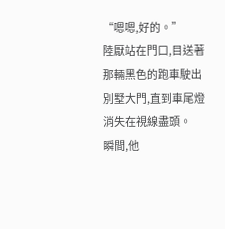“嗯嗯,好的。”
陸厭站在門口,目送著那輛黑色的跑車駛出別墅大門,直到車尾燈消失在視線盡頭。
瞬間,他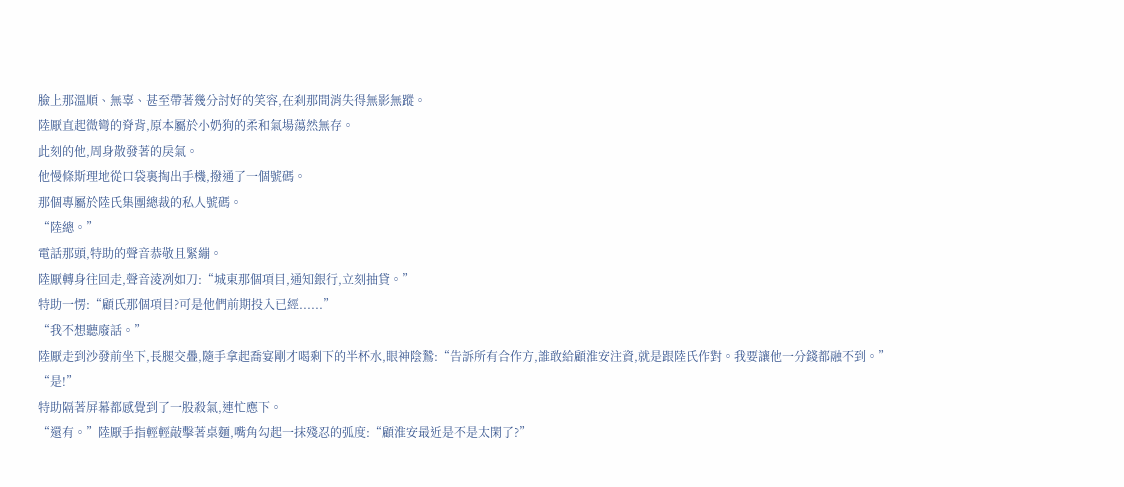臉上那溫順、無辜、甚至帶著幾分討好的笑容,在刹那間消失得無影無蹤。
陸厭直起微彎的脊背,原本屬於小奶狗的柔和氣場蕩然無存。
此刻的他,周身散發著的戾氣。
他慢條斯理地從口袋裏掏出手機,撥通了一個號碼。
那個專屬於陸氏集團總裁的私人號碼。
“陸總。”
電話那頭,特助的聲音恭敬且緊繃。
陸厭轉身往回走,聲音淩冽如刀:“城東那個項目,通知銀行,立刻抽貸。”
特助一愣:“顧氏那個項目?可是他們前期投入已經......”
“我不想聽廢話。”
陸厭走到沙發前坐下,長腿交疊,隨手拿起喬宴剛才喝剩下的半杯水,眼神陰鷙:“告訴所有合作方,誰敢給顧淮安注資,就是跟陸氏作對。我要讓他一分錢都融不到。”
“是!”
特助隔著屏幕都感覺到了一股殺氣,連忙應下。
“還有。”陸厭手指輕輕敲擊著桌麵,嘴角勾起一抹殘忍的弧度:“顧淮安最近是不是太閑了?”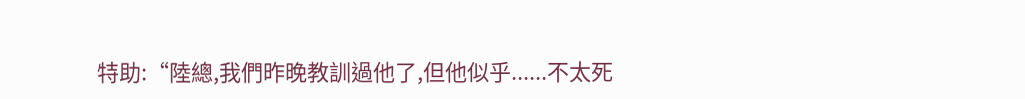特助:“陸總,我們昨晚教訓過他了,但他似乎......不太死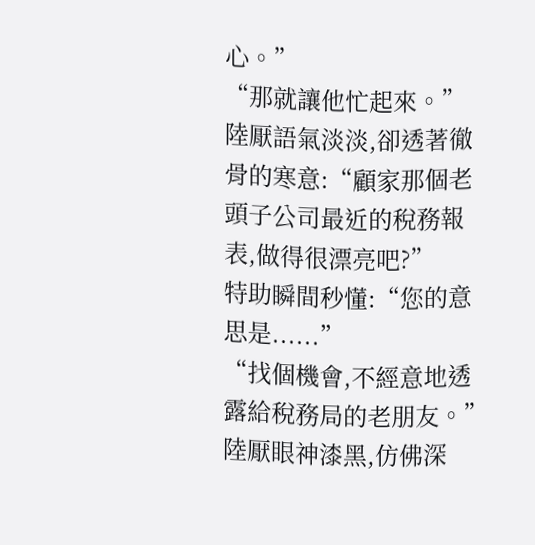心。”
“那就讓他忙起來。”
陸厭語氣淡淡,卻透著徹骨的寒意:“顧家那個老頭子公司最近的稅務報表,做得很漂亮吧?”
特助瞬間秒懂:“您的意思是......”
“找個機會,不經意地透露給稅務局的老朋友。”陸厭眼神漆黑,仿佛深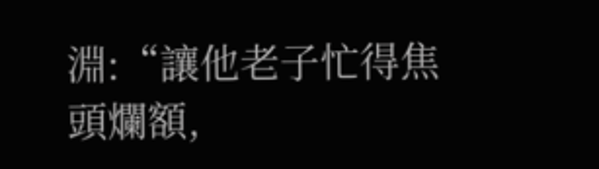淵:“讓他老子忙得焦頭爛額,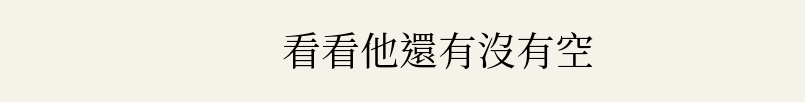看看他還有沒有空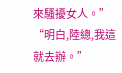來騷擾女人。”
“明白,陸總,我這就去辦。”